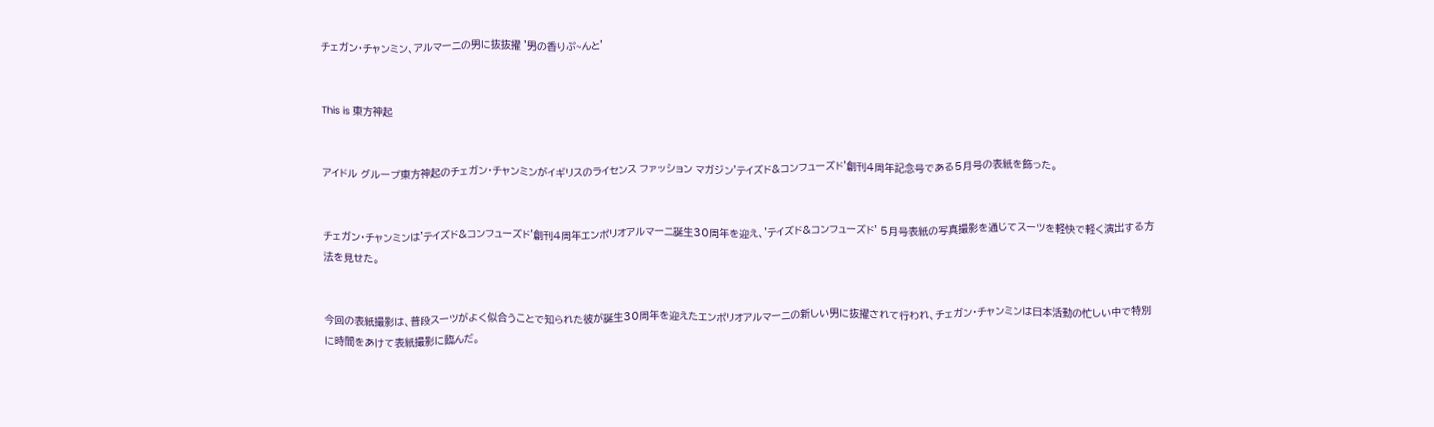チェガン・チャンミン、アルマーニの男に抜抜擢 '男の香りぷ~んと'


This is 東方神起


アイドル グループ東方神起のチェガン・チャンミンがイギリスのライセンス ファッション マガジン'テイズド&コンフューズド'創刊4周年記念号である5月号の表紙を飾った。


チェガン・チャンミンは'テイズド&コンフューズド'創刊4周年エンポリオアルマーニ誕生30周年を迎え、'テイズド&コンフューズド' 5月号表紙の写真撮影を通じてスーツを軽快で軽く演出する方法を見せた。


今回の表紙撮影は、普段スーツがよく似合うことで知られた彼が誕生30周年を迎えたエンポリオアルマーニの新しい男に抜擢されて行われ、チェガン・チャンミンは日本活動の忙しい中で特別に時間をあけて表紙撮影に臨んだ。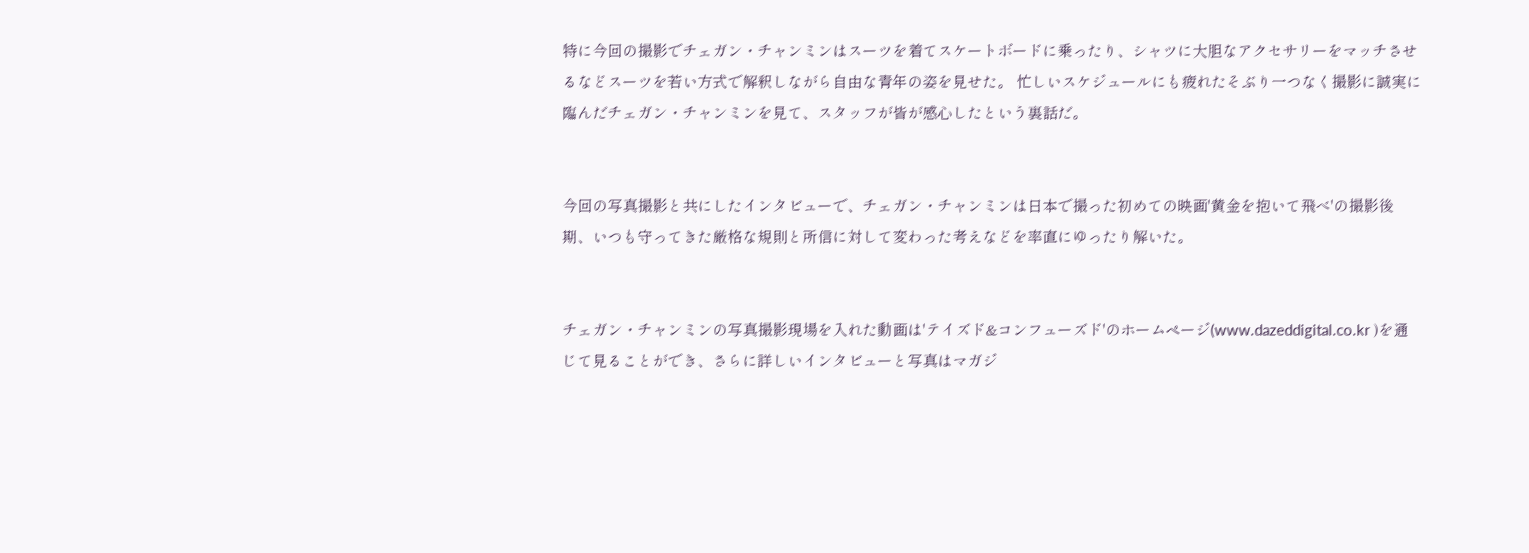特に今回の撮影でチェガン・チャンミンはスーツを着てスケートボードに乗ったり、シャツに大胆なアクセサリーをマッチさせるなどスーツを若い方式で解釈しながら自由な青年の姿を見せた。 忙しいスケジュールにも疲れたそぶり一つなく撮影に誠実に臨んだチェガン・チャンミンを見て、スタッフが皆が感心したという裏話だ。


今回の写真撮影と共にしたインタビューで、チェガン・チャンミンは日本で撮った初めての映画'黄金を抱いて飛べ'の撮影後期、いつも守ってきた厳格な規則と所信に対して変わった考えなどを率直にゆったり解いた。


チェガン・チャンミンの写真撮影現場を入れた動画は'テイズド&コンフューズド'のホームページ(www.dazeddigital.co.kr )を通じて見ることができ、さらに詳しいインタビューと写真はマガジ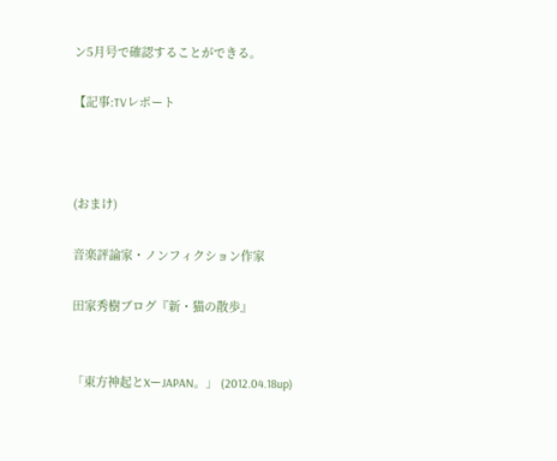ン5月号で確認することができる。

【記事:TVレポート



(おまけ)

音楽評論家・ノンフィクション作家

田家秀樹ブログ『新・猫の散歩』


「東方神起とXーJAPAN。」 (2012.04.18up)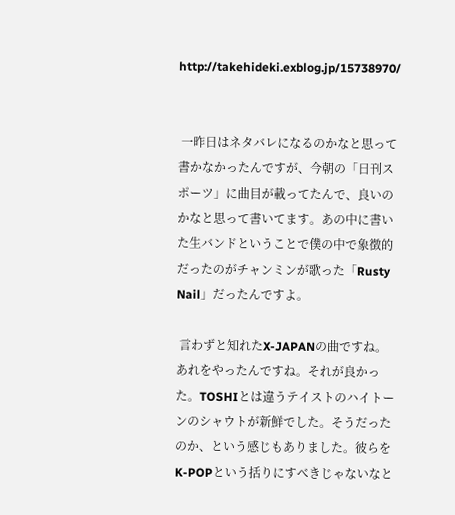http://takehideki.exblog.jp/15738970/


 一昨日はネタバレになるのかなと思って書かなかったんですが、今朝の「日刊スポーツ」に曲目が載ってたんで、良いのかなと思って書いてます。あの中に書いた生バンドということで僕の中で象徴的だったのがチャンミンが歌った「Rusty Nail」だったんですよ。

 言わずと知れたX-JAPANの曲ですね。あれをやったんですね。それが良かった。TOSHIとは違うテイストのハイトーンのシャウトが新鮮でした。そうだったのか、という感じもありました。彼らをK-POPという括りにすべきじゃないなと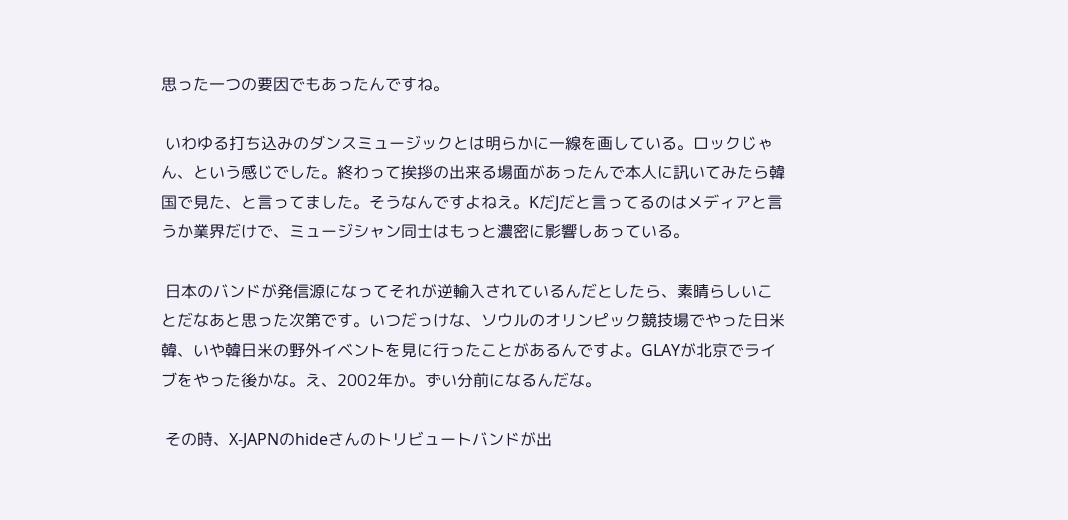思った一つの要因でもあったんですね。

 いわゆる打ち込みのダンスミュージックとは明らかに一線を画している。ロックじゃん、という感じでした。終わって挨拶の出来る場面があったんで本人に訊いてみたら韓国で見た、と言ってました。そうなんですよねえ。KだJだと言ってるのはメディアと言うか業界だけで、ミュージシャン同士はもっと濃密に影響しあっている。

 日本のバンドが発信源になってそれが逆輸入されているんだとしたら、素晴らしいことだなあと思った次第です。いつだっけな、ソウルのオリンピック競技場でやった日米韓、いや韓日米の野外イベントを見に行ったことがあるんですよ。GLAYが北京でライブをやった後かな。え、2002年か。ずい分前になるんだな。

 その時、X-JAPNのhideさんのトリビュートバンドが出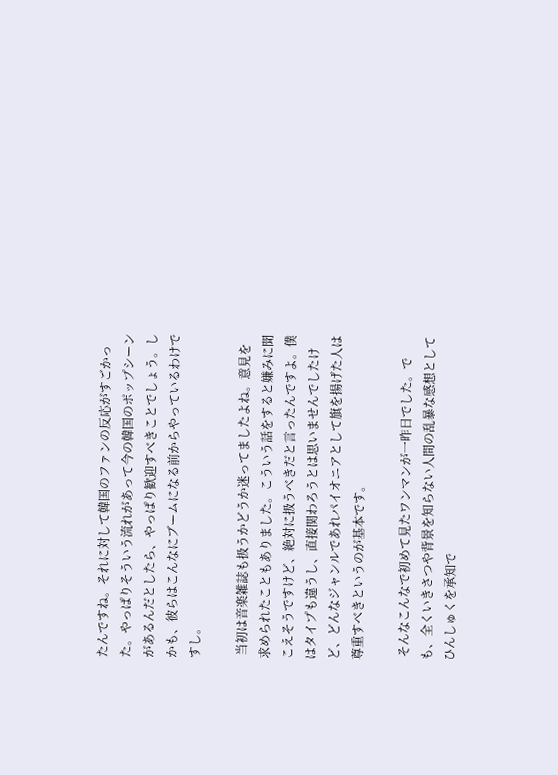たんですね。それに対して韓国のファンの反応がすごかった。やっぱりそういう流れがあって今の韓国のポップシーンがあるんだとしたら、やっぱり歓迎すべきことでしょう。しかも、彼らはこんなにブームになる前からやっているわけですし。

 当初は音楽雑誌も扱うかどうか迷ってましたよね。意見を求められたこともありました。こういう話をすると嫌みに聞こえそうですけど、絶対に扱うべきだと言ったんですよ。僕はタイプも違うし、直接関わろうとは思いませんでしたけど、どんなジャンルであれパイオニアとして旗を揚げた人は尊重すべきというのが基本です。

 そんなこんなで初めて見たワンマンが一昨日でした。でも、全くいきさつや背景を知らない人間の乱暴な感想としてひんしゅくを承知で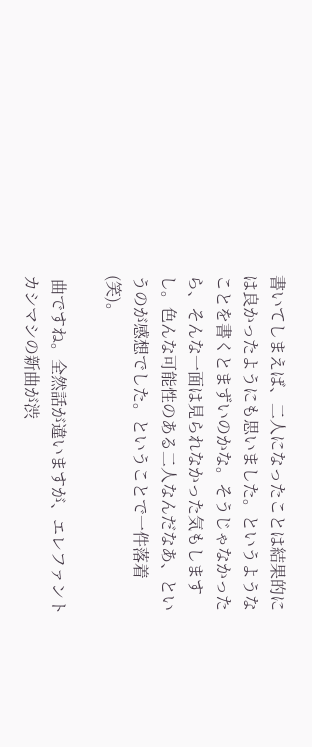書いてしまえば、二人になったことは結果的には良かったようにも思いました。というようなことを書くとまずいのかな。そうじゃなかったら、そんな一面は見られなかった気もしますし。色んな可能性のある二人なんだなあ、というのが感想でした。ということで一件落着(笑)。

 曲ですね。全然話が違いますが、エレファントカシマシの新曲が渋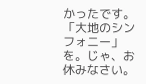かったです。「大地のシンフォニー」を。じゃ、お休みなさい。